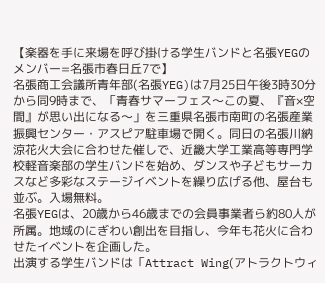【楽器を手に来場を呼び掛ける学生バンドと名張YEGのメンバー=名張市春日丘7で】
名張商工会議所青年部(名張YEG)は7月25日午後3時30分から同9時まで、「青春サマーフェス〜この夏、『音×空間』が思い出になる〜」を三重県名張市南町の名張産業振興センター・アスピア駐車場で開く。同日の名張川納涼花火大会に合わせた催しで、近畿大学工業高等専門学校軽音楽部の学生バンドを始め、ダンスや子どもサーカスなど多彩なステージイベントを繰り広げる他、屋台も並ぶ。入場無料。
名張YEGは、20歳から46歳までの会員事業者ら約80人が所属。地域のにぎわい創出を目指し、今年も花火に合わせたイベントを企画した。
出演する学生バンドは「Attract Wing(アトラクトウィ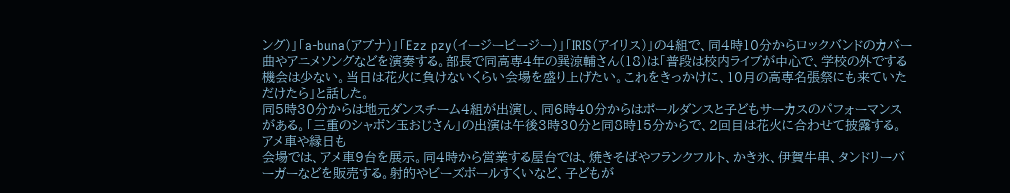ング)」「a-buna(アブナ)」「Ezz pzy(イージーピージー)」「IRIS(アイリス)」の4組で、同4時10分からロックバンドのカバー曲やアニメソングなどを演奏する。部長で同高専4年の巽涼輔さん(18)は「普段は校内ライブが中心で、学校の外でする機会は少ない。当日は花火に負けないくらい会場を盛り上げたい。これをきっかけに、10月の高専名張祭にも来ていただけたら」と話した。
同5時30分からは地元ダンスチーム4組が出演し、同6時40分からはポールダンスと子どもサーカスのパフォーマンスがある。「三重のシャボン玉おじさん」の出演は午後3時30分と同8時15分からで、2回目は花火に合わせて披露する。
アメ車や縁日も
会場では、アメ車9台を展示。同4時から営業する屋台では、焼きそばやフランクフルト、かき氷、伊賀牛串、タンドリーバーガーなどを販売する。射的やビーズボールすくいなど、子どもが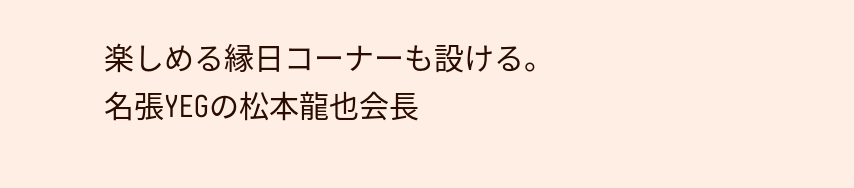楽しめる縁日コーナーも設ける。
名張YEGの松本龍也会長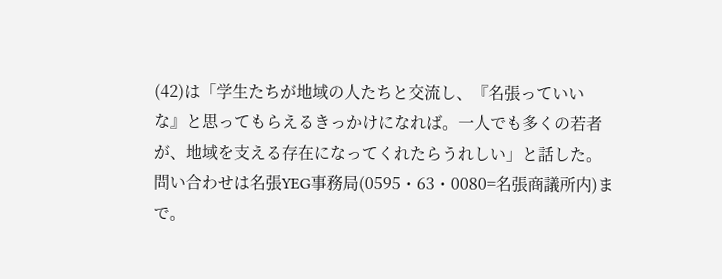(42)は「学生たちが地域の人たちと交流し、『名張っていいな』と思ってもらえるきっかけになれば。一人でも多くの若者が、地域を支える存在になってくれたらうれしい」と話した。
問い合わせは名張YEG事務局(0595・63・0080=名張商議所内)まで。